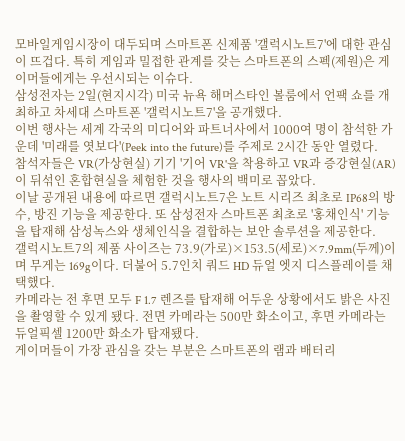모바일게임시장이 대두되며 스마트폰 신제품 '갤럭시노트7'에 대한 관심이 뜨겁다. 특히 게임과 밀접한 관계를 갖는 스마트폰의 스펙(제원)은 게이머들에게는 우선시되는 이슈다.
삼성전자는 2일(현지시각) 미국 뉴욕 해머스타인 볼룸에서 언팩 쇼를 개최하고 차세대 스마트폰 '갤럭시노트7'을 공개했다.
이번 행사는 세계 각국의 미디어와 파트너사에서 1000여 명이 참석한 가운데 '미래를 엿보다'(Peek into the future)를 주제로 2시간 동안 열렸다.
참석자들은 VR(가상현실) 기기 '기어 VR'을 착용하고 VR과 증강현실(AR)이 뒤섞인 혼합현실을 체험한 것을 행사의 백미로 꼽았다.
이날 공개된 내용에 따르면 갤럭시노트7은 노트 시리즈 최초로 IP68의 방수, 방진 기능을 제공한다. 또 삼성전자 스마트폰 최초로 '홍채인식' 기능을 탑재해 삼성녹스와 생체인식을 결합하는 보안 솔루션을 제공한다.
갤럭시노트7의 제품 사이즈는 73.9(가로)×153.5(세로)×7.9mm(두께)이며 무게는 169g이다. 더불어 5.7인치 쿼드 HD 듀얼 엣지 디스플레이를 채택했다.
카메라는 전 후면 모두 F 1.7 렌즈를 탑재해 어두운 상황에서도 밝은 사진을 촬영할 수 있게 됐다. 전면 카메라는 500만 화소이고, 후면 카메라는 듀얼픽셀 1200만 화소가 탑재됐다.
게이머들이 가장 관심을 갖는 부분은 스마트폰의 램과 배터리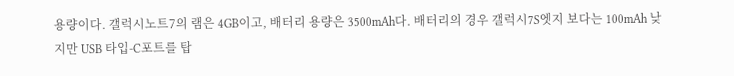용량이다. 갤럭시노트7의 램은 4GB이고, 배터리 용량은 3500mAh다. 배터리의 경우 갤럭시7S엣지 보다는 100mAh 낮지만 USB 타입-C포트를 탑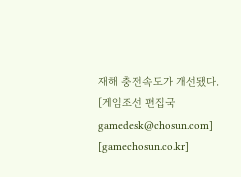재해 충전속도가 개선됐다.
[게임조선 편집국 gamedesk@chosun.com] [gamechosun.co.kr]